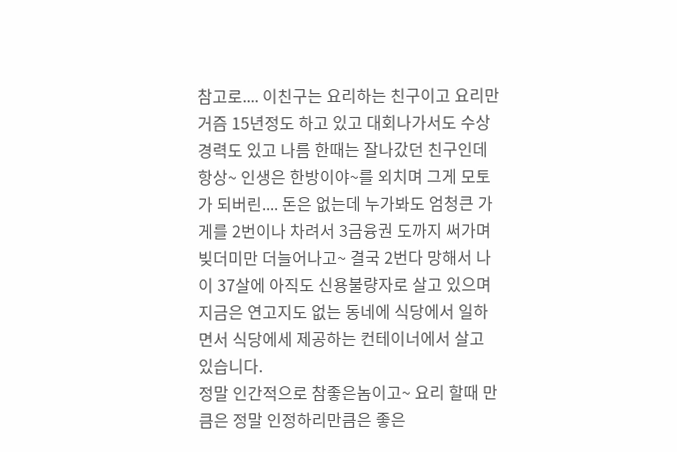참고로.... 이친구는 요리하는 친구이고 요리만 거즘 15년정도 하고 있고 대회나가서도 수상경력도 있고 나름 한때는 잘나갔던 친구인데 항상~ 인생은 한방이야~를 외치며 그게 모토가 되버린.... 돈은 없는데 누가봐도 엄청큰 가게를 2번이나 차려서 3금융권 도까지 써가며 빚더미만 더늘어나고~ 결국 2번다 망해서 나이 37살에 아직도 신용불량자로 살고 있으며 지금은 연고지도 없는 동네에 식당에서 일하면서 식당에세 제공하는 컨테이너에서 살고 있습니다.
정말 인간적으로 참좋은놈이고~ 요리 할때 만큼은 정말 인정하리만큼은 좋은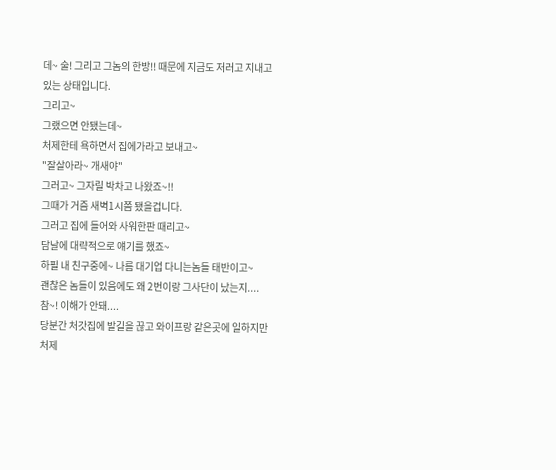데~ 술! 그리고 그놈의 한방!! 때문에 지금도 저러고 지내고 있는 상태입니다.
그리고~
그랬으면 안됐는데~
처제한테 욕하면서 집에가라고 보내고~
"잘살아라~ 개새야"
그러고~ 그자릴 박차고 나왔죠~!!
그때가 거즘 새벽1시쯤 됐을겁니다.
그러고 집에 들어와 사워한판 때리고~
담날에 대략적으로 얘기를 했죠~
하필 내 친구중에~ 나름 대기업 다니는놈들 태반이고~
괜찮은 놈들이 있음에도 왜 2번이랑 그사단이 났는지....
참~! 이해가 안돼....
당분간 처갓집에 발길을 끊고 와이프랑 같은곳에 일하지만
처제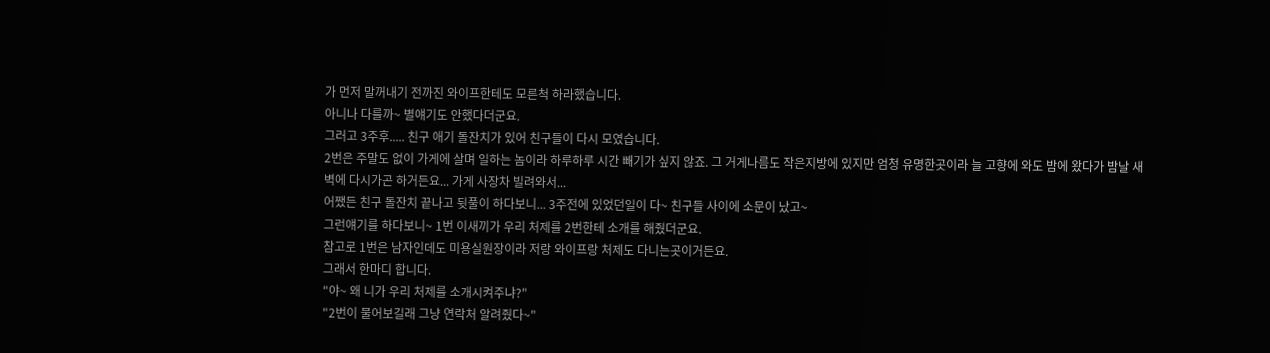가 먼저 말꺼내기 전까진 와이프한테도 모른척 하라했습니다.
아니나 다를까~ 별얘기도 안했다더군요.
그러고 3주후..... 친구 애기 돌잔치가 있어 친구들이 다시 모였습니다.
2번은 주말도 없이 가게에 살며 일하는 놈이라 하루하루 시간 빼기가 싶지 않죠. 그 거게나름도 작은지방에 있지만 엄청 유명한곳이라 늘 고향에 와도 밤에 왔다가 밤날 새벽에 다시가곤 하거든요... 가게 사장차 빌려와서...
어쨌든 친구 돌잔치 끝나고 뒷풀이 하다보니... 3주전에 있었던일이 다~ 친구들 사이에 소문이 났고~
그런얘기를 하다보니~ 1번 이새끼가 우리 처제를 2번한테 소개를 해줬더군요.
참고로 1번은 남자인데도 미용실원장이라 저랑 와이프랑 처제도 다니는곳이거든요.
그래서 한마디 합니다.
"야~ 왜 니가 우리 처제를 소개시켜주냐?"
"2번이 물어보길래 그냥 연락처 알려줬다~"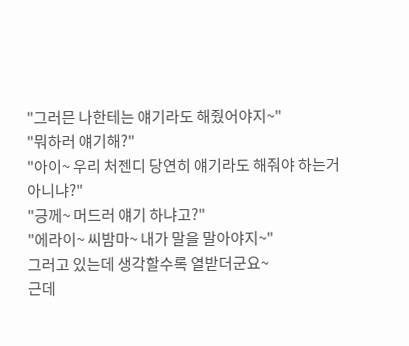"그러믄 나한테는 얘기라도 해줬어야지~"
"뭐하러 얘기해?"
"아이~ 우리 처젠디 당연히 얘기라도 해줘야 하는거 아니냐?"
"긍께~ 머드러 얘기 하냐고?"
"에라이~ 씨밤마~ 내가 말을 말아야지~"
그러고 있는데 생각할수록 열받더군요~
근데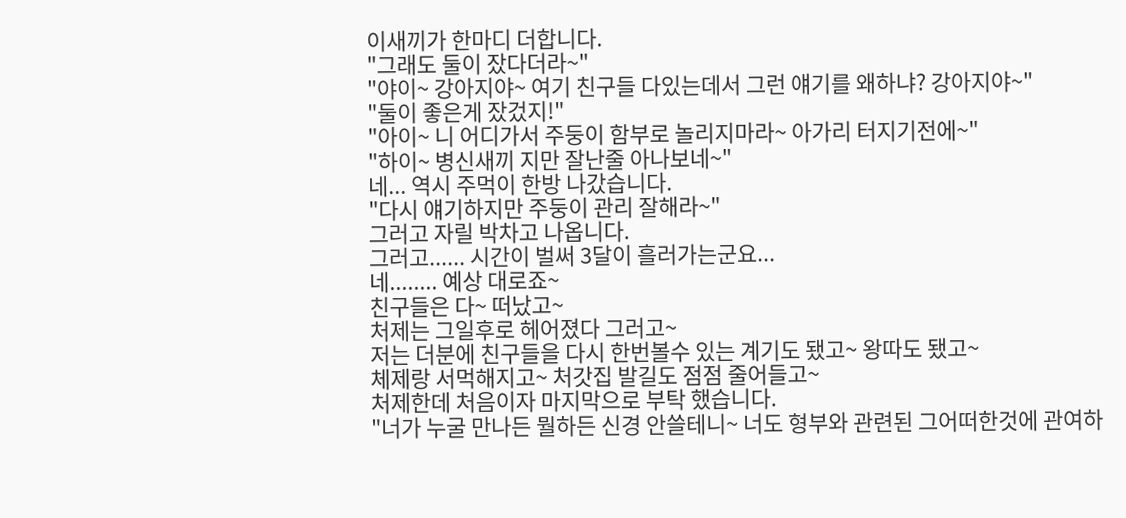이새끼가 한마디 더합니다.
"그래도 둘이 잤다더라~"
"야이~ 강아지야~ 여기 친구들 다있는데서 그런 얘기를 왜하냐? 강아지야~"
"둘이 좋은게 잤겄지!"
"아이~ 니 어디가서 주둥이 함부로 놀리지마라~ 아가리 터지기전에~"
"하이~ 병신새끼 지만 잘난줄 아나보네~"
네... 역시 주먹이 한방 나갔습니다.
"다시 얘기하지만 주둥이 관리 잘해라~"
그러고 자릴 박차고 나옵니다.
그러고...... 시간이 벌써 3달이 흘러가는군요...
네........ 예상 대로죠~
친구들은 다~ 떠났고~
처제는 그일후로 헤어졌다 그러고~
저는 더분에 친구들을 다시 한번볼수 있는 계기도 됐고~ 왕따도 됐고~
체제랑 서먹해지고~ 처갓집 발길도 점점 줄어들고~
처제한데 처음이자 마지막으로 부탁 했습니다.
"너가 누굴 만나든 뭘하든 신경 안쓸테니~ 너도 형부와 관련된 그어떠한것에 관여하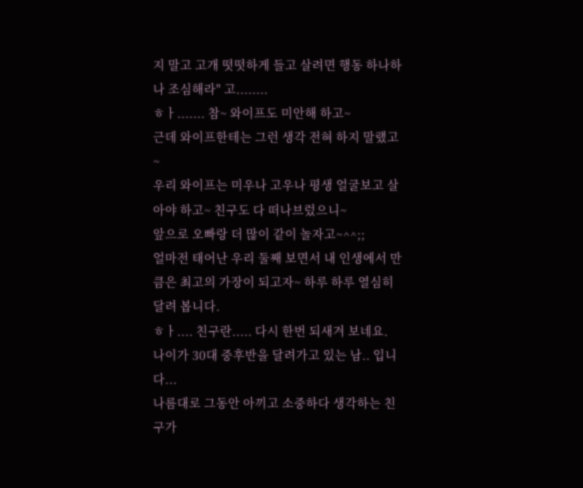지 말고 고개 떳떳하게 들고 살려면 행동 하나하나 조심해라" 고........
ㅎㅏ....... 참~ 와이프도 미안해 하고~
근데 와이프한테는 그런 생각 전혀 하지 말랬고~
우리 와이프는 미우나 고우나 평생 얼굴보고 살아야 하고~ 친구도 다 떠나브렀으니~
앞으로 오빠랑 더 많이 같이 놀자고~^^;;
얼마전 태어난 우리 둘째 보면서 내 인생에서 만큼은 최고의 가장이 되고자~ 하루 하루 열심히 달려 봅니다.
ㅎㅏ.... 친구란..... 다시 한번 되새겨 보네요.
나이가 30대 중후반을 달려가고 있는 남.. 입니다...
나름대로 그동안 아끼고 소중하다 생각하는 친구가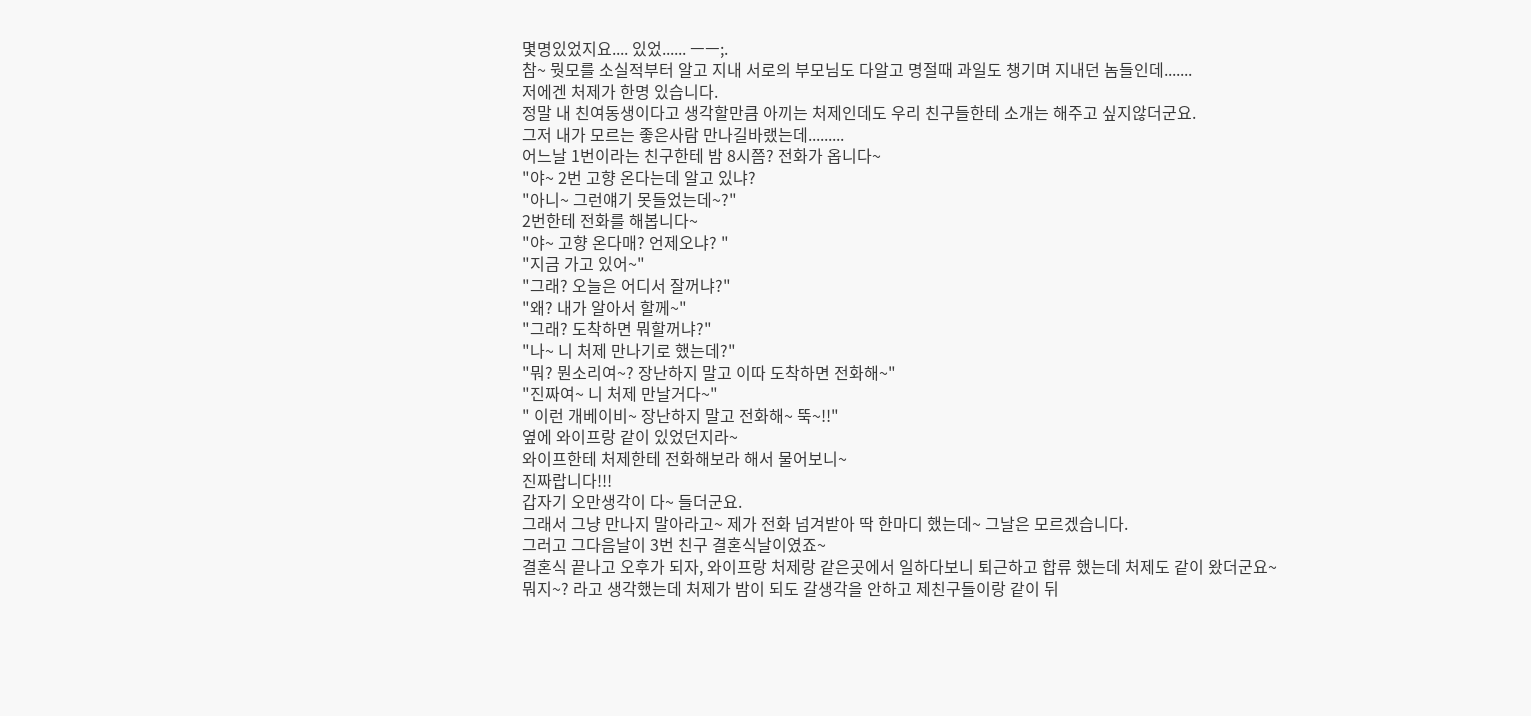몇명있었지요.... 있었...... ㅡㅡ;.
참~ 뭣모를 소실적부터 알고 지내 서로의 부모님도 다알고 명절때 과일도 챙기며 지내던 놈들인데.......
저에겐 처제가 한명 있습니다.
정말 내 친여동생이다고 생각할만큼 아끼는 처제인데도 우리 친구들한테 소개는 해주고 싶지않더군요.
그저 내가 모르는 좋은사람 만나길바랬는데.........
어느날 1번이라는 친구한테 밤 8시쯤? 전화가 옵니다~
"야~ 2번 고향 온다는데 알고 있냐?
"아니~ 그런얘기 못들었는데~?"
2번한테 전화를 해봅니다~
"야~ 고향 온다매? 언제오냐? "
"지금 가고 있어~"
"그래? 오늘은 어디서 잘꺼냐?"
"왜? 내가 알아서 할께~"
"그래? 도착하면 뭐할꺼냐?"
"나~ 니 처제 만나기로 했는데?"
"뭐? 뭔소리여~? 장난하지 말고 이따 도착하면 전화해~"
"진짜여~ 니 처제 만날거다~"
" 이런 개베이비~ 장난하지 말고 전화해~ 뚝~!!"
옆에 와이프랑 같이 있었던지라~
와이프한테 처제한테 전화해보라 해서 물어보니~
진짜랍니다!!!
갑자기 오만생각이 다~ 들더군요.
그래서 그냥 만나지 말아라고~ 제가 전화 넘겨받아 딱 한마디 했는데~ 그날은 모르겠습니다.
그러고 그다음날이 3번 친구 결혼식날이였죠~
결혼식 끝나고 오후가 되자, 와이프랑 처제랑 같은곳에서 일하다보니 퇴근하고 합류 했는데 처제도 같이 왔더군요~
뭐지~? 라고 생각했는데 처제가 밤이 되도 갈생각을 안하고 제친구들이랑 같이 뒤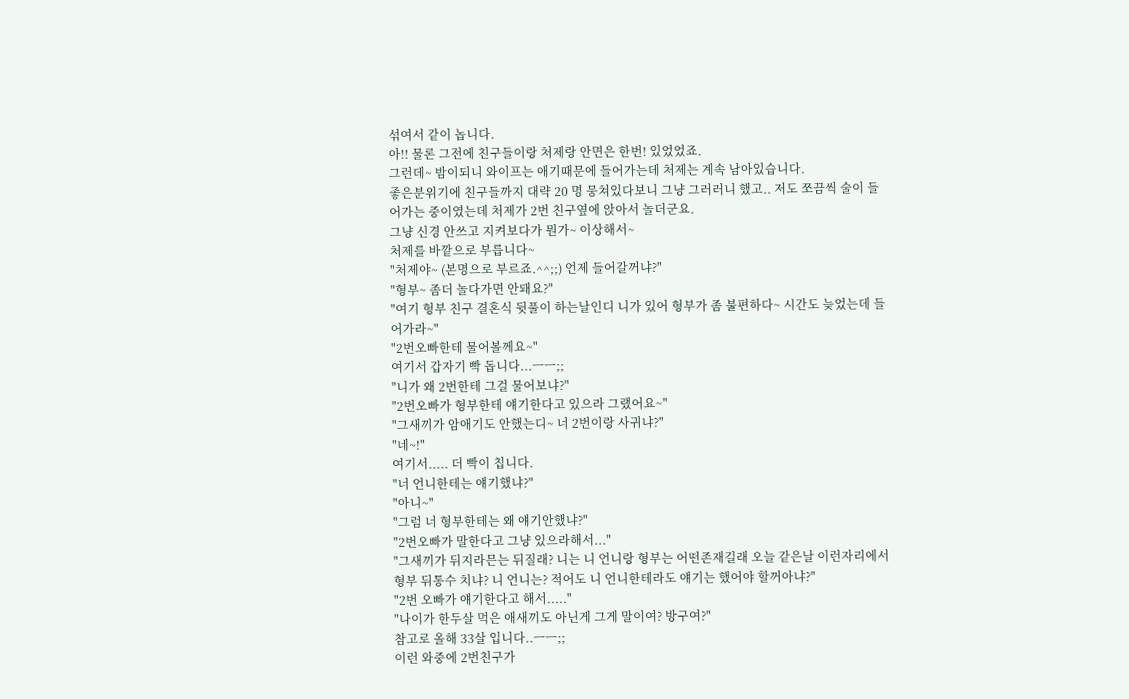섞여서 같이 놉니다.
아!! 물론 그전에 친구들이랑 처제랑 안면은 한번! 있었었죠.
그런데~ 밤이되니 와이프는 애기때문에 들어가는데 처제는 계속 남아있습니다.
좋은분위기에 친구들까지 대략 20 명 뭉쳐있다보니 그냥 그러러니 했고.. 저도 쪼끔씩 술이 들어가는 중이였는데 처제가 2번 친구옆에 앉아서 놀더군요.
그냥 신경 안쓰고 지켜보다가 뭔가~ 이상해서~
처제를 바깥으로 부릅니다~
"처제야~ (본명으로 부르죠.^^;;) 언제 들어갈꺼냐?"
"형부~ 좀더 놀다가면 안돼요?"
"여기 형부 친구 결혼식 뒷풀이 하는날인디 니가 있어 형부가 좀 불편하다~ 시간도 늦었는데 들어가라~"
"2번오빠한테 물어볼께요~"
여기서 갑자기 빡 돕니다...ㅡㅡ;;
"니가 왜 2번한테 그걸 물어보냐?"
"2번오빠가 형부한테 얘기한다고 있으라 그랬어요~"
"그새끼가 암애기도 안했는디~ 너 2번이랑 사귀냐?"
"네~!"
여기서..... 더 빡이 칩니다.
"너 언니한테는 얘기했냐?"
"아니~"
"그럼 너 형부한테는 왜 얘기안했냐?"
"2번오빠가 말한다고 그냥 있으라해서..."
"그새끼가 뒤지라믄는 뒤질래? 니는 니 언니랑 형부는 어떤존재길래 오늘 같은날 이런자리에서 형부 뒤통수 치냐? 니 언니는? 적어도 니 언니한테라도 얘기는 했어야 할꺼아냐?"
"2번 오빠가 얘기한다고 해서....."
"나이가 한두살 먹은 애새끼도 아닌게 그게 말이여? 방구여?"
참고로 올해 33살 입니다..ㅡㅡ;;
이런 와중에 2번친구가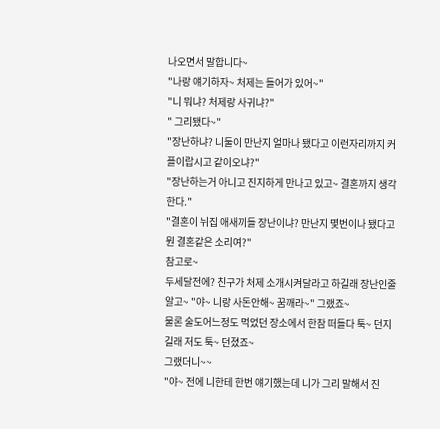나오면서 말합니다~
"나랑 얘기하자~ 처제는 들어가 있어~"
"니 뭐냐? 처제랑 사귀냐?"
" 그리됐다~"
"장난하냐? 니둘이 만난지 얼마나 됐다고 이런자리까지 커플이랍시고 같이오냐?"
"장난하는거 아니고 진지하게 만나고 있고~ 결혼까지 생각한다."
"결혼이 뉘집 애새끼들 장난이냐? 만난지 몇번이나 됐다고 뭔 결혼같은 소리여?"
참고로~
두세달전에? 친구가 처제 소개시켜달라고 하길래 장난인줄 알고~ "야~ 니랑 사돈안해~ 꿈깨라~" 그랬죠~
물론 술도어느정도 먹었던 장소에서 한참 떠들다 툭~ 던지길래 저도 툭~ 던졌죠~
그랬더니~~
"야~ 전에 니한테 한번 얘기했는데 니가 그리 말해서 진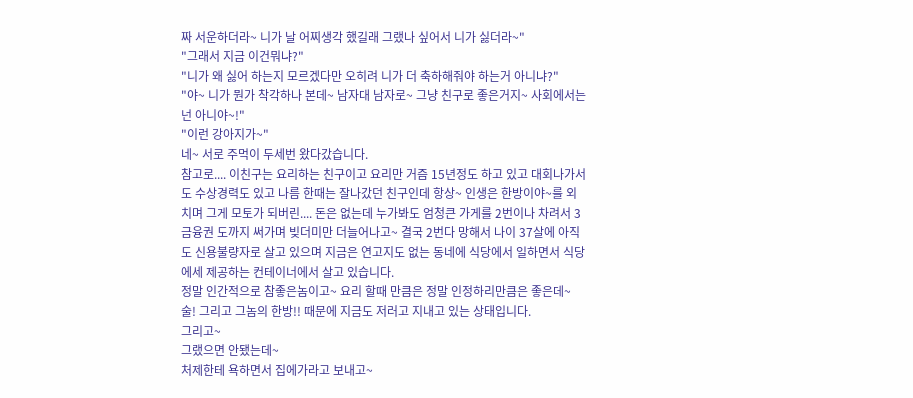짜 서운하더라~ 니가 날 어찌생각 했길래 그랬나 싶어서 니가 싫더라~"
"그래서 지금 이건뭐냐?"
"니가 왜 싫어 하는지 모르겠다만 오히려 니가 더 축하해줘야 하는거 아니냐?"
"야~ 니가 뭔가 착각하나 본데~ 남자대 남자로~ 그냥 친구로 좋은거지~ 사회에서는 넌 아니야~!"
"이런 강아지가~"
네~ 서로 주먹이 두세번 왔다갔습니다.
참고로.... 이친구는 요리하는 친구이고 요리만 거즘 15년정도 하고 있고 대회나가서도 수상경력도 있고 나름 한때는 잘나갔던 친구인데 항상~ 인생은 한방이야~를 외치며 그게 모토가 되버린.... 돈은 없는데 누가봐도 엄청큰 가게를 2번이나 차려서 3금융권 도까지 써가며 빚더미만 더늘어나고~ 결국 2번다 망해서 나이 37살에 아직도 신용불량자로 살고 있으며 지금은 연고지도 없는 동네에 식당에서 일하면서 식당에세 제공하는 컨테이너에서 살고 있습니다.
정말 인간적으로 참좋은놈이고~ 요리 할때 만큼은 정말 인정하리만큼은 좋은데~ 술! 그리고 그놈의 한방!! 때문에 지금도 저러고 지내고 있는 상태입니다.
그리고~
그랬으면 안됐는데~
처제한테 욕하면서 집에가라고 보내고~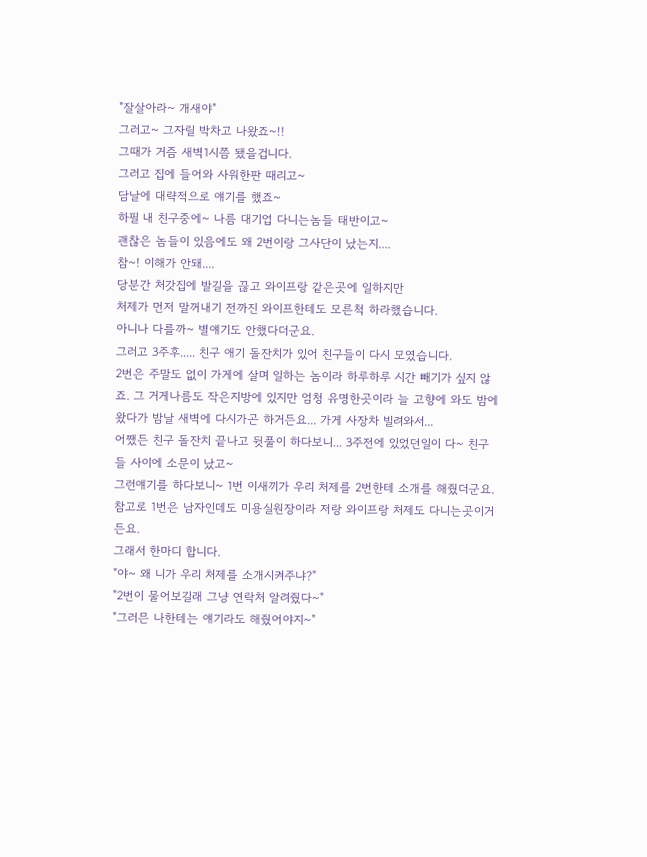"잘살아라~ 개새야"
그러고~ 그자릴 박차고 나왔죠~!!
그때가 거즘 새벽1시쯤 됐을겁니다.
그러고 집에 들어와 사워한판 때리고~
담날에 대략적으로 얘기를 했죠~
하필 내 친구중에~ 나름 대기업 다니는놈들 태반이고~
괜찮은 놈들이 있음에도 왜 2번이랑 그사단이 났는지....
참~! 이해가 안돼....
당분간 처갓집에 발길을 끊고 와이프랑 같은곳에 일하지만
처제가 먼저 말꺼내기 전까진 와이프한테도 모른척 하라했습니다.
아니나 다를까~ 별얘기도 안했다더군요.
그러고 3주후..... 친구 애기 돌잔치가 있어 친구들이 다시 모였습니다.
2번은 주말도 없이 가게에 살며 일하는 놈이라 하루하루 시간 빼기가 싶지 않죠. 그 거게나름도 작은지방에 있지만 엄청 유명한곳이라 늘 고향에 와도 밤에 왔다가 밤날 새벽에 다시가곤 하거든요... 가게 사장차 빌려와서...
어쨌든 친구 돌잔치 끝나고 뒷풀이 하다보니... 3주전에 있었던일이 다~ 친구들 사이에 소문이 났고~
그런얘기를 하다보니~ 1번 이새끼가 우리 처제를 2번한테 소개를 해줬더군요.
참고로 1번은 남자인데도 미용실원장이라 저랑 와이프랑 처제도 다니는곳이거든요.
그래서 한마디 합니다.
"야~ 왜 니가 우리 처제를 소개시켜주냐?"
"2번이 물어보길래 그냥 연락처 알려줬다~"
"그러믄 나한테는 얘기라도 해줬어야지~"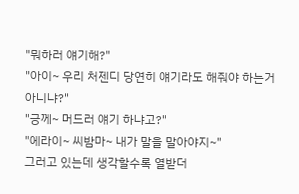"뭐하러 얘기해?"
"아이~ 우리 처젠디 당연히 얘기라도 해줘야 하는거 아니냐?"
"긍께~ 머드러 얘기 하냐고?"
"에라이~ 씨밤마~ 내가 말을 말아야지~"
그러고 있는데 생각할수록 열받더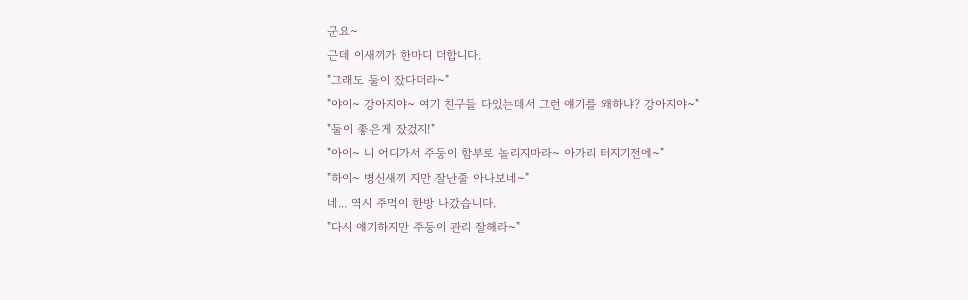군요~
근데 이새끼가 한마디 더합니다.
"그래도 둘이 잤다더라~"
"야이~ 강아지야~ 여기 친구들 다있는데서 그런 얘기를 왜하냐? 강아지야~"
"둘이 좋은게 잤겄지!"
"아이~ 니 어디가서 주둥이 함부로 놀리지마라~ 아가리 터지기전에~"
"하이~ 병신새끼 지만 잘난줄 아나보네~"
네... 역시 주먹이 한방 나갔습니다.
"다시 얘기하지만 주둥이 관리 잘해라~"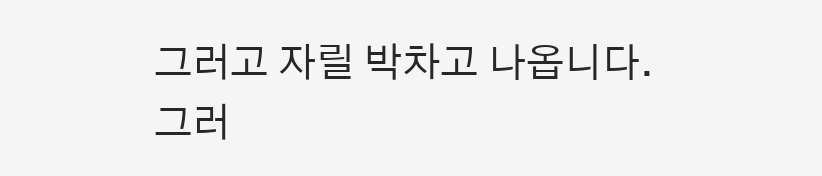그러고 자릴 박차고 나옵니다.
그러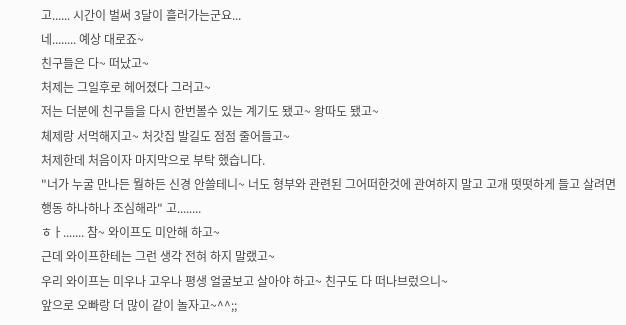고...... 시간이 벌써 3달이 흘러가는군요...
네........ 예상 대로죠~
친구들은 다~ 떠났고~
처제는 그일후로 헤어졌다 그러고~
저는 더분에 친구들을 다시 한번볼수 있는 계기도 됐고~ 왕따도 됐고~
체제랑 서먹해지고~ 처갓집 발길도 점점 줄어들고~
처제한데 처음이자 마지막으로 부탁 했습니다.
"너가 누굴 만나든 뭘하든 신경 안쓸테니~ 너도 형부와 관련된 그어떠한것에 관여하지 말고 고개 떳떳하게 들고 살려면 행동 하나하나 조심해라" 고........
ㅎㅏ....... 참~ 와이프도 미안해 하고~
근데 와이프한테는 그런 생각 전혀 하지 말랬고~
우리 와이프는 미우나 고우나 평생 얼굴보고 살아야 하고~ 친구도 다 떠나브렀으니~
앞으로 오빠랑 더 많이 같이 놀자고~^^;;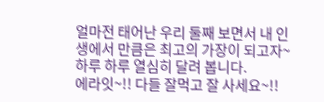얼마전 태어난 우리 둘째 보면서 내 인생에서 만큼은 최고의 가장이 되고자~ 하루 하루 열심히 달려 봅니다.
에라잇~!! 다들 잘먹고 잘 사세요~!!